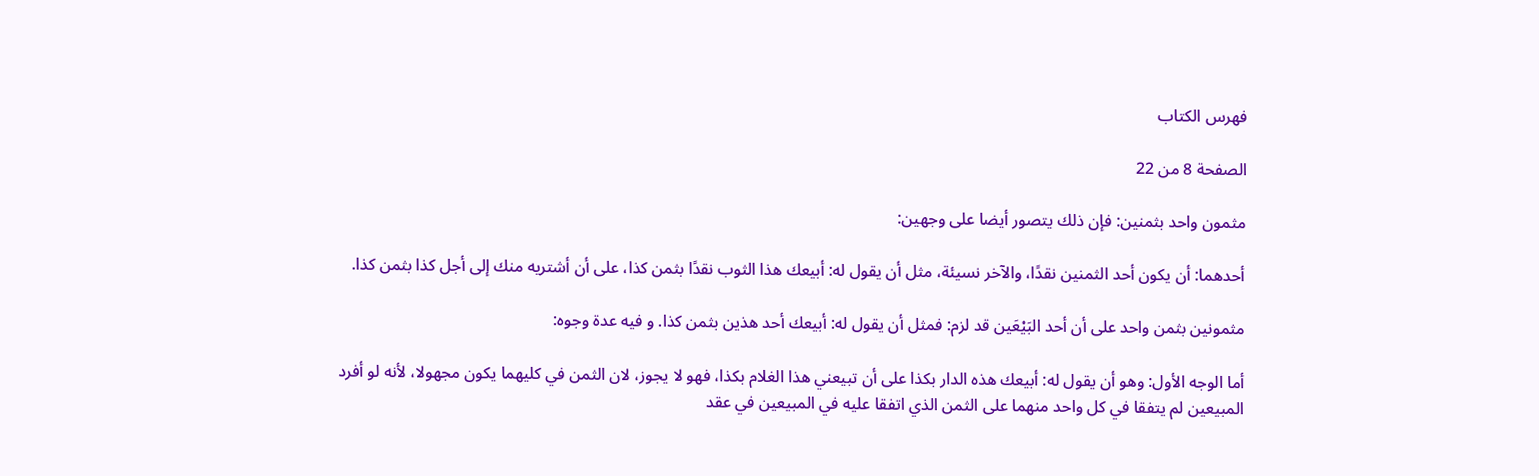فهرس الكتاب

الصفحة 8 من 22

مثمون واحد بثمنين: فإن ذلك يتصور أيضا على وجهين:

أحدهما: أن يكون أحد الثمنين نقدًا، والآخر نسيئة، مثل أن يقول له: أبيعك هذا الثوب نقدًا بثمن كذا، على أن أشتريه منك إلى أجل كذا بثمن كذا.

مثمونين بثمن واحد على أن أحد البَيْعَين قد لزم: فمثل أن يقول له: أبيعك أحد هذين بثمن كذا. و فيه عدة وجوه:

أما الوجه الأول: وهو أن يقول له: أبيعك هذه الدار بكذا على أن تبيعني هذا الغلام بكذا، فهو لا يجوز، لان الثمن في كليهما يكون مجهولا، لأنه لو أفرد المبيعين لم يتفقا في كل واحد منهما على الثمن الذي اتفقا عليه في المبيعين في عقد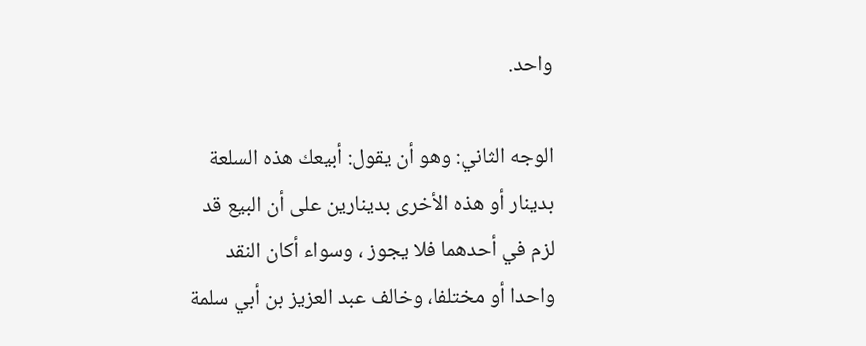واحد.

الوجه الثاني: وهو أن يقول: أبيعك هذه السلعة بدينار أو هذه الأخرى بدينارين على أن البيع قد لزم في أحدهما فلا يجوز ، وسواء أكان النقد واحدا أو مختلفا، وخالف عبد العزيز بن أبي سلمة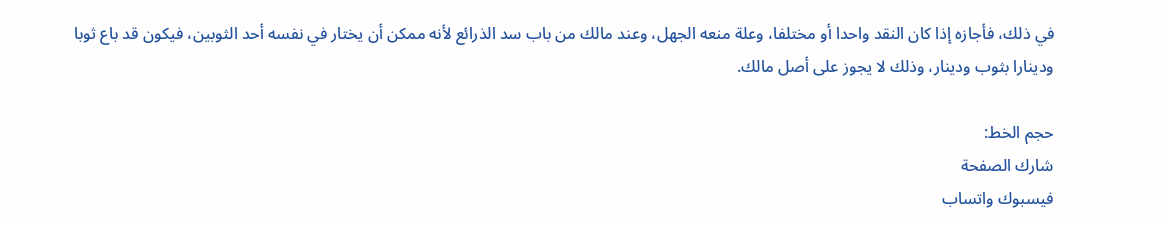في ذلك، فأجازه إذا كان النقد واحدا أو مختلفا، وعلة منعه الجهل، وعند مالك من باب سد الذرائع لأنه ممكن أن يختار في نفسه أحد الثوبين، فيكون قد باع ثوبا ودينارا بثوب ودينار، وذلك لا يجوز على أصل مالك.

حجم الخط:
شارك الصفحة
فيسبوك واتساب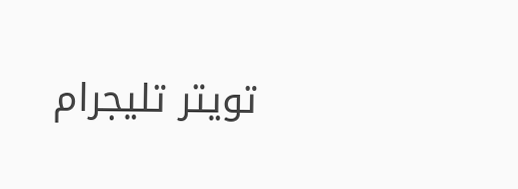تويتر تليجرام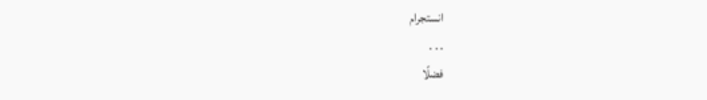انستجرام
. . .
فضلًا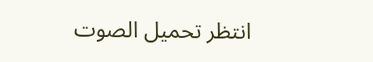انتظر تحميل الصوت